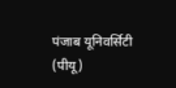पंजाब यूनिवर्सिटी (पीयू)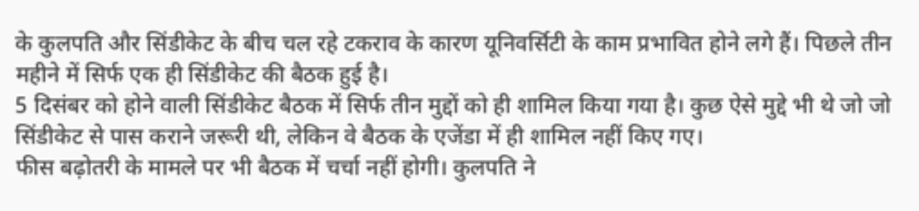के कुलपति और सिंडीकेट के बीच चल रहे टकराव के कारण यूनिवर्सिटी के काम प्रभावित होने लगे हैं। पिछले तीन महीने में सिर्फ एक ही सिंडीकेट की बैठक हुई है।
5 दिसंबर को होने वाली सिंडीकेट बैठक में सिर्फ तीन मुद्दों को ही शामिल किया गया है। कुछ ऐसे मुद्दे भी थे जो जो सिंडीकेट से पास कराने जरूरी थी, लेकिन वे बैठक के एजेंडा में ही शामिल नहीं किए गए।
फीस बढ़ोतरी के मामले पर भी बैठक में चर्चा नहीं होगी। कुलपति ने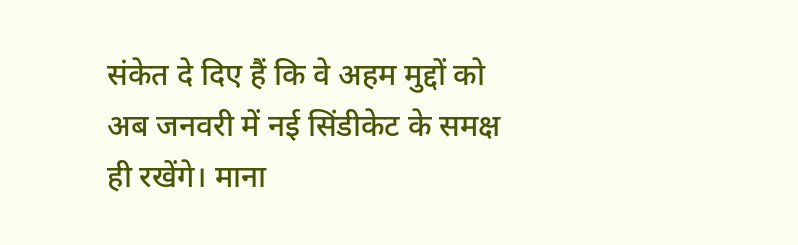संकेत दे दिए हैं कि वे अहम मुद्दों को अब जनवरी में नई सिंडीकेट के समक्ष ही रखेंगे। माना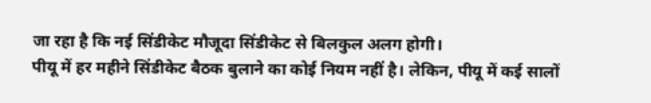जा रहा है कि नई सिंडीकेट मौजूदा सिंडीकेट से बिलकुल अलग होगी।
पीयू में हर महीने सिंडीकेट बैठक बुलाने का कोई नियम नहीं है। लेकिन, पीयू में कई सालों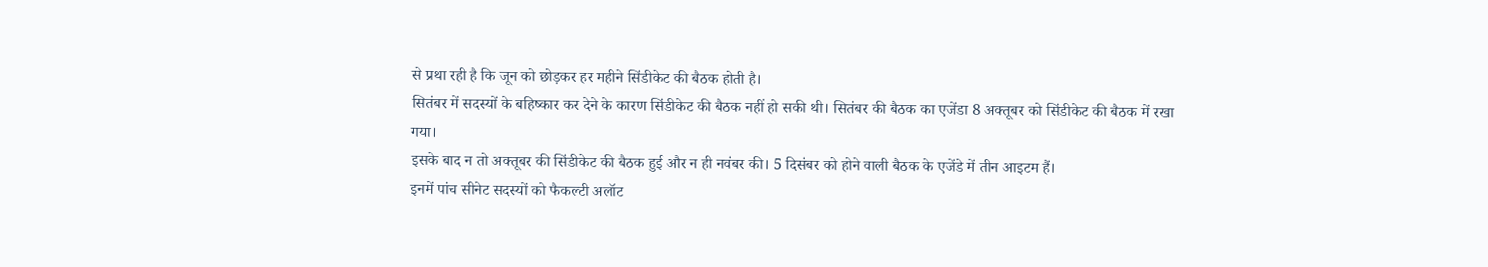से प्रथा रही है कि जून को छोड़कर हर महीने सिंडीकेट की बैठक होती है।
सितंबर में सदस्यों के बहिष्कार कर देने के कारण सिंडीकेट की बैठक नहीं हो सकी थी। सितंबर की बैठक का एजेंडा 8 अक्तूबर को सिंडीकेट की बैठक में रखा गया।
इसके बाद न तो अक्तूबर की सिंडीकेट की बैठक हुई और न ही नवंबर की। 5 दिसंबर को होने वाली बैठक के एजेंडे में तीन आइटम हैं।
इनमें पांच सीनेट सदस्यों को फैकल्टी अलॉट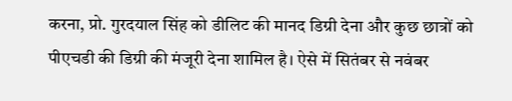करना, प्रो. गुरदयाल सिंह को डीलिट की मानद डिग्री देना और कुछ छात्रों को पीएचडी की डिग्री की मंजूरी देना शामिल है। ऐसे में सितंबर से नवंबर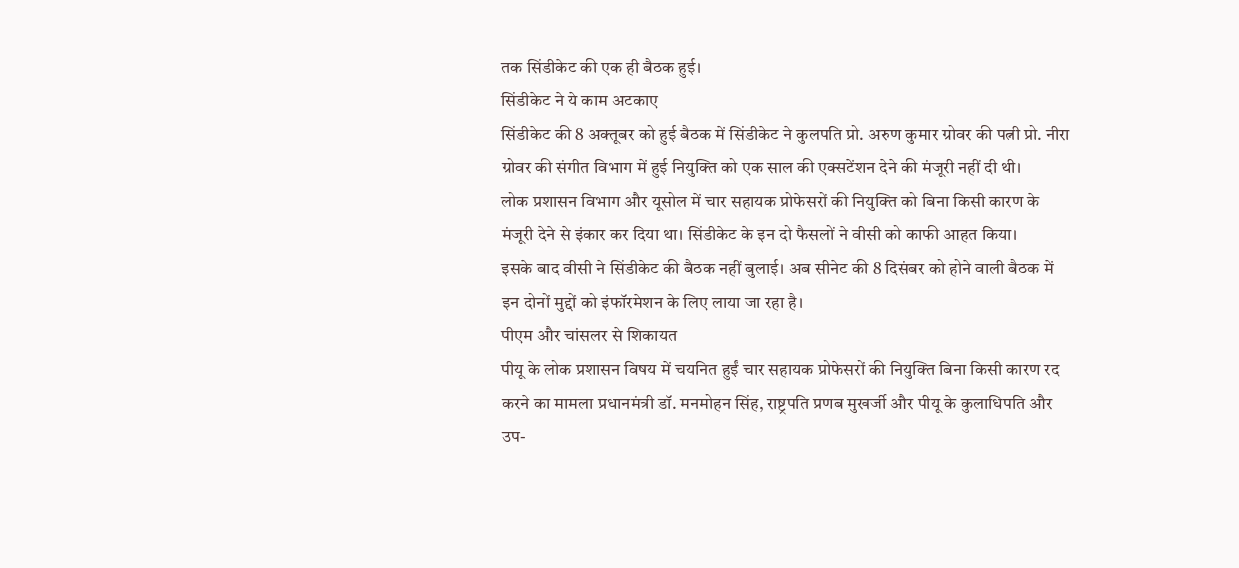तक सिंडीकेट की एक ही बैठक हुई।
सिंडीकेट ने ये काम अटकाए
सिंडीकेट की 8 अक्तूबर को हुई बैठक में सिंडीकेट ने कुलपति प्रो. अरुण कुमार ग्रोवर की पत्नी प्रो. नीरा ग्रोवर की संगीत विभाग में हुई नियुक्ति को एक साल की एक्सटेंशन देने की मंजूरी नहीं दी थी।
लोक प्रशासन विभाग और यूसोल में चार सहायक प्रोफेसरों की नियुक्ति को बिना किसी कारण के मंजूरी देने से इंकार कर दिया था। सिंडीकेट के इन दो फैसलों ने वीसी को काफी आहत किया।
इसके बाद वीसी ने सिंडीकेट की बैठक नहीं बुलाई। अब सीनेट की 8 दिसंबर को होने वाली बैठक में इन दोनों मुद्दों को इंफॉरमेशन के लिए लाया जा रहा है।
पीएम और चांसलर से शिकायत
पीयू के लोक प्रशासन विषय में चयनित हुईं चार सहायक प्रोफेसरों की नियुक्ति बिना किसी कारण रद करने का मामला प्रधानमंत्री डॉ. मनमोहन सिंह, राष्ट्रपति प्रणब मुखर्जी और पीयू के कुलाधिपति और उप-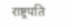राष्ट्रपति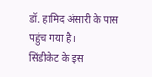डॉ. हामिद अंसारी के पास पहुंच गया है।
सिंडीकेट के इस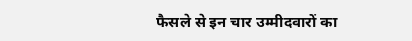फैसले से इन चार उम्मीदवारों का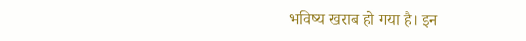भविष्य खराब हो गया है। इन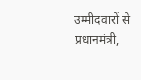उम्मीदवारों से प्रधानमंत्री,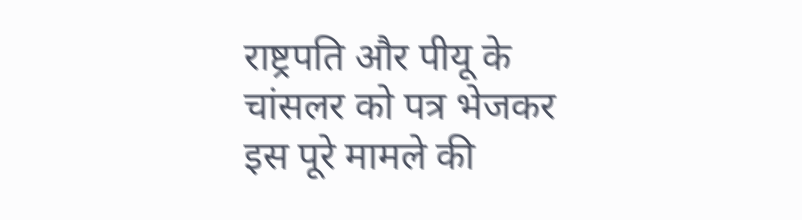राष्ट्रपति और पीयू के चांसलर को पत्र भेजकर इस पूरे मामले की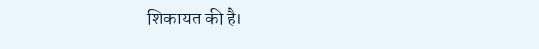शिकायत की है।